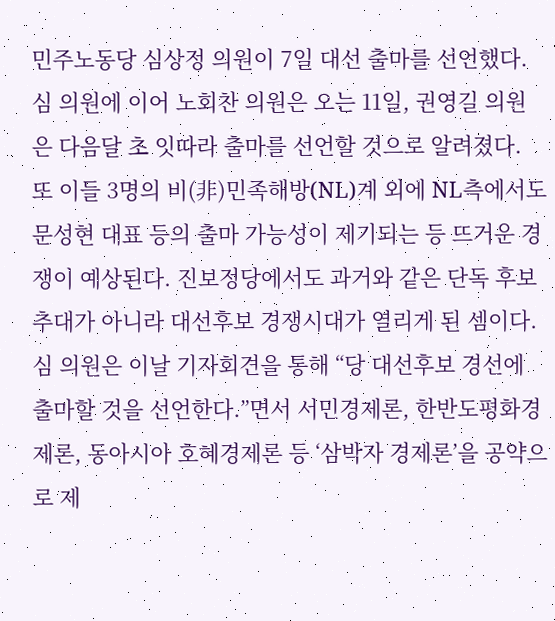민주노동당 심상정 의원이 7일 대선 출마를 선언했다.
심 의원에 이어 노회찬 의원은 오는 11일, 권영길 의원은 다음달 초 잇따라 출마를 선언할 것으로 알려졌다. 또 이들 3명의 비(非)민족해방(NL)계 외에 NL측에서도 문성현 대표 등의 출마 가능성이 제기되는 등 뜨거운 경쟁이 예상된다. 진보정당에서도 과거와 같은 단독 후보 추대가 아니라 대선후보 경쟁시대가 열리게 된 셈이다.
심 의원은 이날 기자회견을 통해 “당 대선후보 경선에 출마할 것을 선언한다.”면서 서민경제론, 한반도평화경제론, 동아시아 호혜경제론 등 ‘삼박자 경제론’을 공약으로 제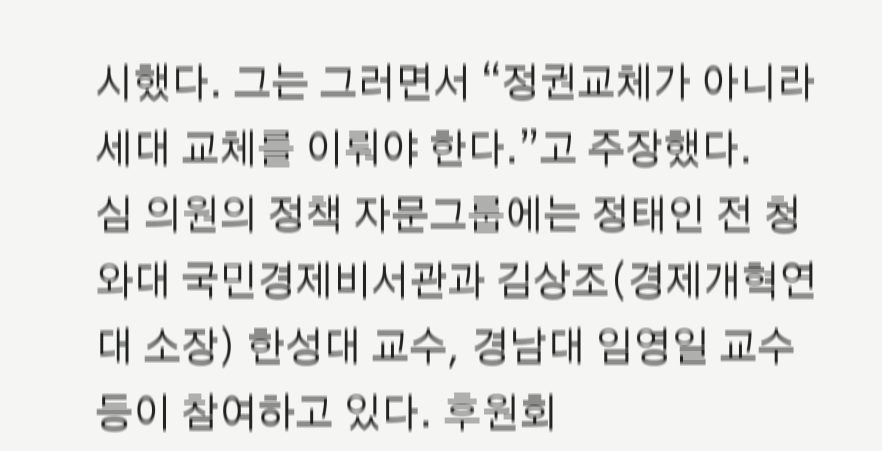시했다. 그는 그러면서 “정권교체가 아니라 세대 교체를 이뤄야 한다.”고 주장했다.
심 의원의 정책 자문그룹에는 정태인 전 청와대 국민경제비서관과 김상조(경제개혁연대 소장) 한성대 교수, 경남대 임영일 교수 등이 참여하고 있다. 후원회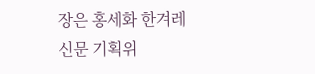장은 홍세화 한겨레신문 기획위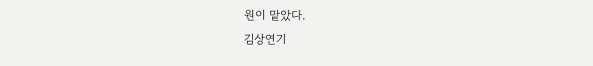원이 맡았다.
김상연기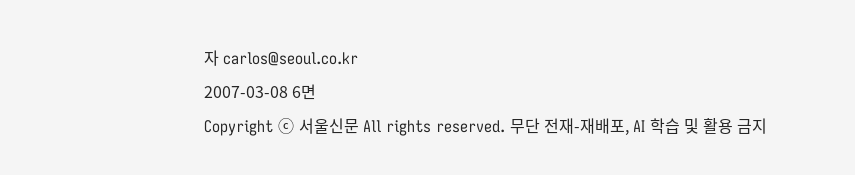자 carlos@seoul.co.kr
2007-03-08 6면
Copyright ⓒ 서울신문 All rights reserved. 무단 전재-재배포, AI 학습 및 활용 금지